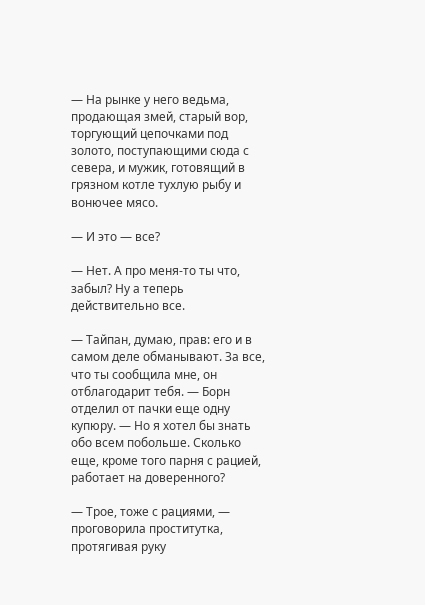— На рынке у него ведьма, продающая змей, старый вор, торгующий цепочками под золото, поступающими сюда с севера, и мужик, готовящий в грязном котле тухлую рыбу и вонючее мясо.

— И это — все?

— Нет. А про меня-то ты что, забыл? Ну а теперь действительно все.

— Тайпан, думаю, прав: его и в самом деле обманывают. За все, что ты сообщила мне, он отблагодарит тебя. — Борн отделил от пачки еще одну купюру. — Но я хотел бы знать обо всем побольше. Сколько еще, кроме того парня с рацией, работает на доверенного?

— Трое, тоже с рациями, — проговорила проститутка, протягивая руку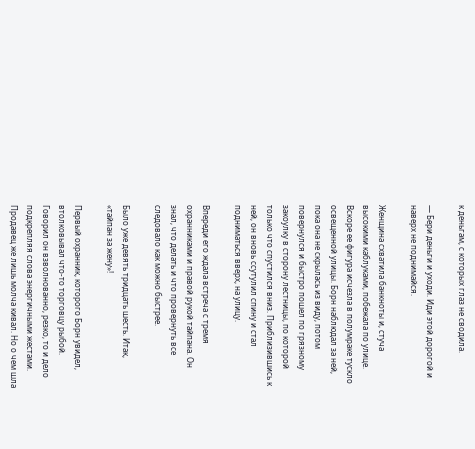к деньгам, с которых глаз не сводила.

— Бери деньги и уходи. Иди этой дорогой и наверх не поднимайся.

Женщина схватила банкноты и, стуча высокими каблуками, побежала по улице. Вскоре ее фигура исчезла в полумраке тускло освещенной улицы. Борн наблюдал за ней, пока она не скрылась из виду, потом повернулся и быстро пошел по грязному закоулку в сторону лестницы, по которой только что спустился вниз. Приблизившись к ней, он вновь ссутулил спину и стал подниматься вверх, на улицу.

Впереди его ждала встреча с тремя охранниками и правой рукой тайпана. Он знал, что делать и что провернуть все следовало как можно быстрее.

Было уже девять тридцать шесть. Итак, «тайпан за жену»!

Первый охранник, которого Борн увидел, втолковывал что-то торговцу рыбой. Говорил он взволнованно, резко, то и дело подкрепляя слова энергичными жестами. Продавец же лишь молча кивал. Но о чем шла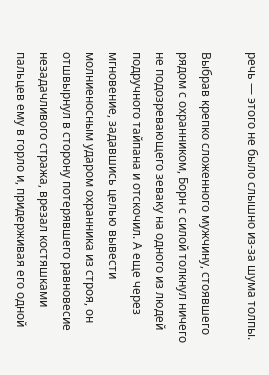речь — этого не было слышно из-за шума толпы.

Выбрав крепко сложенного мужчину, стоявшего рядом с охранником, Борн с силой толкнул ничего не подозревающего зеваку на одного из людей подручного тайпана и отскочил. А еще через мгновение, задавшись целью вывести молниеносным ударом охранника из строя, он отшвырнул в сторону потерявшего равновесие незадачливого стража, врезал костяшками пальцев ему в горло и, придерживая его одной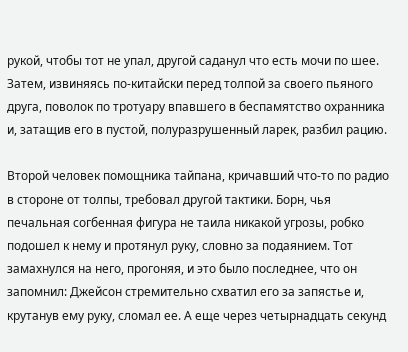рукой, чтобы тот не упал, другой саданул что есть мочи по шее. Затем, извиняясь по-китайски перед толпой за своего пьяного друга, поволок по тротуару впавшего в беспамятство охранника и, затащив его в пустой, полуразрушенный ларек, разбил рацию.

Второй человек помощника тайпана, кричавший что-то по радио в стороне от толпы, требовал другой тактики. Борн, чья печальная согбенная фигура не таила никакой угрозы, робко подошел к нему и протянул руку, словно за подаянием. Тот замахнулся на него, прогоняя, и это было последнее, что он запомнил: Джейсон стремительно схватил его за запястье и, крутанув ему руку, сломал ее. А еще через четырнадцать секунд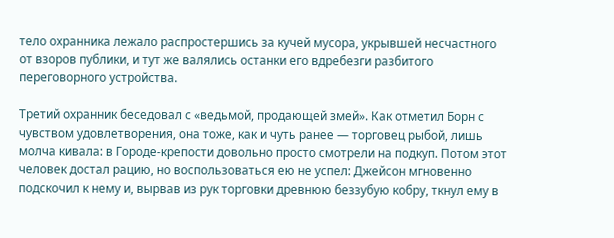тело охранника лежало распростершись за кучей мусора, укрывшей несчастного от взоров публики, и тут же валялись останки его вдребезги разбитого переговорного устройства.

Третий охранник беседовал с «ведьмой, продающей змей». Как отметил Борн с чувством удовлетворения, она тоже, как и чуть ранее — торговец рыбой, лишь молча кивала: в Городе-крепости довольно просто смотрели на подкуп. Потом этот человек достал рацию, но воспользоваться ею не успел: Джейсон мгновенно подскочил к нему и, вырвав из рук торговки древнюю беззубую кобру, ткнул ему в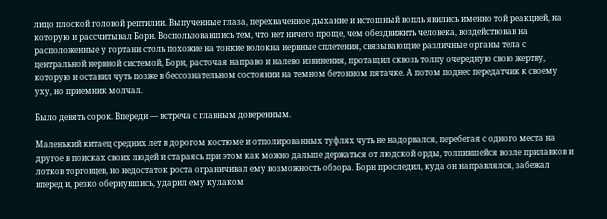лицо плоской головой рептилии. Выпученные глаза, перехваченное дыхание и истошный вопль явились именно той реакцией, на которую и рассчитывал Борн. Воспользовавшись тем, что нет ничего проще, чем обездвижить человека, воздействовав на расположенные у гортани столь похожие на тонкие волокна нервные сплетения, связывающие различные органы тела с центральной нервной системой, Борн, расточая направо и налево извинения, протащил сквозь толпу очередную свою жертву, которую и оставил чуть позже в бессознательном состоянии на темном бетонном пятачке. А потом поднес передатчик к своему уху, но приемник молчал.

Было девять сорок. Впереди — встреча с главным доверенным.

Маленький китаец средних лет в дорогом костюме и отполированных туфлях чуть не надорвался, перебегая с одного места на другое в поисках своих людей и стараясь при этом как можно дальше держаться от людской орды, толпившейся возле прилавков и лотков торговцев, но недостаток роста ограничивал ему возможность обзора. Борн проследил, куда он направлялся, забежал вперед и, резко обернувшись, ударил ему кулаком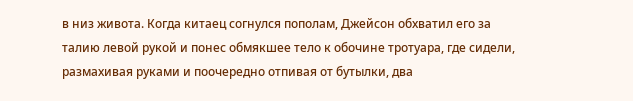в низ живота. Когда китаец согнулся пополам, Джейсон обхватил его за талию левой рукой и понес обмякшее тело к обочине тротуара, где сидели, размахивая руками и поочередно отпивая от бутылки, два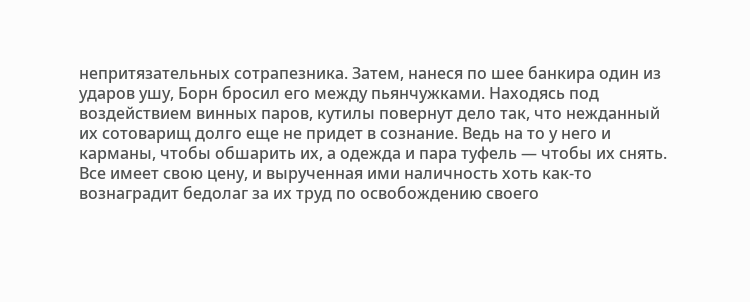непритязательных сотрапезника. Затем, нанеся по шее банкира один из ударов ушу, Борн бросил его между пьянчужками. Находясь под воздействием винных паров, кутилы повернут дело так, что нежданный их сотоварищ долго еще не придет в сознание. Ведь на то у него и карманы, чтобы обшарить их, а одежда и пара туфель — чтобы их снять. Все имеет свою цену, и вырученная ими наличность хоть как-то вознаградит бедолаг за их труд по освобождению своего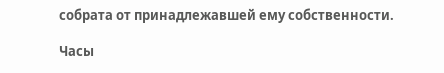собрата от принадлежавшей ему собственности.

Часы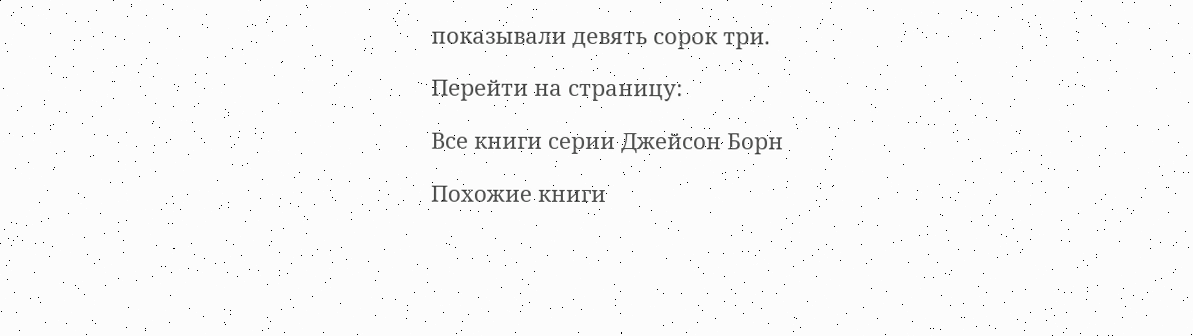показывали девять сорок три.

Перейти на страницу:

Все книги серии Джейсон Борн

Похожие книги